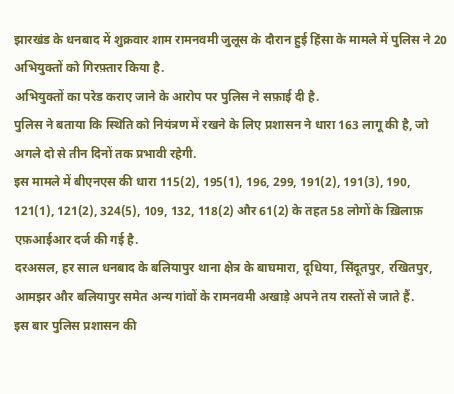झारखंड के धनबाद में शुक्रवार शाम रामनवमी जुलूस के दौरान हुई हिंसा के मामले में पुलिस ने 20 अभियुक्तों को गिरफ़्तार किया है.
अभियुक्तों का परेड कराए जाने के आरोप पर पुलिस ने सफ़ाई दी है.
पुलिस ने बताया कि स्थिति को नियंत्रण में रखने के लिए प्रशासन ने धारा 163 लागू की है, जो अगले दो से तीन दिनों तक प्रभावी रहेगी.
इस मामले में बीएनएस की धारा 115(2), 195(1), 196, 299, 191(2), 191(3), 190, 121(1), 121(2), 324(5), 109, 132, 118(2) और 61(2) के तहत 58 लोगों के ख़िलाफ़ एफ़आईआर दर्ज की गई है.
दरअसल, हर साल धनबाद के बलियापुर थाना क्षेत्र के बाघमारा, दूधिया, सिंदूतपुर, रखितपुर, आमझर और बलियापुर समेत अन्य गांवों के रामनवमी अखाड़े अपने तय रास्तों से जाते हैं.
इस बार पुलिस प्रशासन की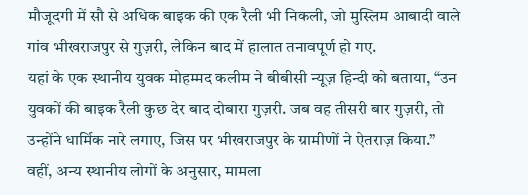मौजूदगी में सौ से अधिक बाइक की एक रैली भी निकली, जो मुस्लिम आबादी वाले गांव भीखराजपुर से गुज़री, लेकिन बाद में हालात तनावपूर्ण हो गए.
यहां के एक स्थानीय युवक मोहम्मद कलीम ने बीबीसी न्यूज़ हिन्दी को बताया, “उन युवकों की बाइक रैली कुछ देर बाद दोबारा गुज़री. जब वह तीसरी बार गुज़री, तो उन्होंने धार्मिक नारे लगाए, जिस पर भीखराजपुर के ग्रामीणों ने ऐतराज़ किया.”
वहीं, अन्य स्थानीय लोगों के अनुसार, मामला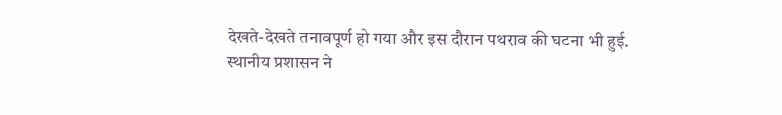देखते-देखते तनावपूर्ण हो गया और इस दौरान पथराव की घटना भी हुई.
स्थानीय प्रशासन ने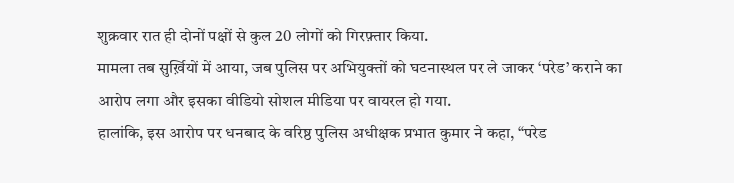शुक्रवार रात ही दोनों पक्षों से कुल 20 लोगों को गिरफ़्तार किया.
मामला तब सुर्ख़ियों में आया, जब पुलिस पर अभियुक्तों को घटनास्थल पर ले जाकर ‘परेड’ कराने का आरोप लगा और इसका वीडियो सोशल मीडिया पर वायरल हो गया.
हालांकि, इस आरोप पर धनबाद के वरिष्ठ पुलिस अधीक्षक प्रभात कुमार ने कहा, “परेड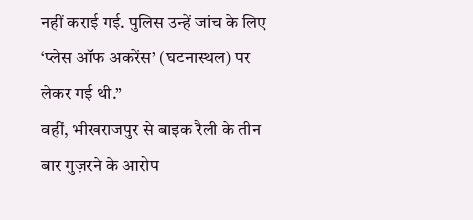नहीं कराई गई. पुलिस उन्हें जांच के लिए ‘प्लेस ऑफ अकरेंस’ (घटनास्थल) पर लेकर गई थी.”
वहीं, भीखराजपुर से बाइक रैली के तीन बार गुज़रने के आरोप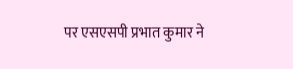पर एसएसपी प्रभात कुमार ने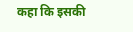कहा कि इसकी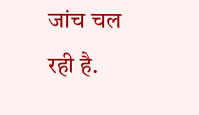जांच चल रही है.